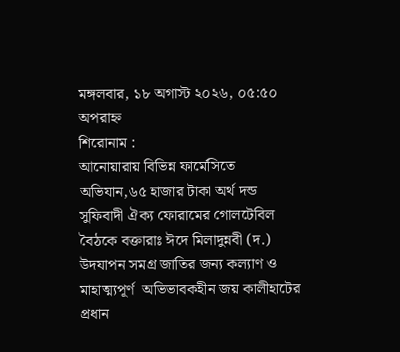মঙ্গলবার, ১৮ অগাস্ট ২০২৬, ০৫:৫০ অপরাহ্ন
শিরোনাম :
আনোয়ারায় বিভিন্ন ফার্মেসিতে অভিযান,৬৫ হাজার টাকা অর্থ দন্ড সুফিবাদী ঐক্য ফোরামের গোলটেবিল বৈঠকে বক্তারাঃ ঈদে মিলাদুন্নবী (দ.) উদযাপন সমগ্র জাতির জন্য কল্যাণ ও মাহাত্ম্যপূর্ণ  অভিভাবকহীন জয় কালীহাটের প্রধান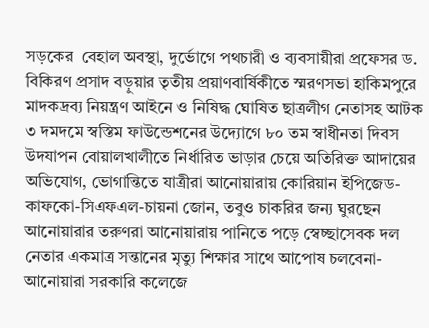সড়কের  বেহাল অবস্থা, দুর্ভোগে পথচারী ও ব্যবসায়ীরা প্রফেসর ড. বিকিরণ প্রসাদ বড়ুয়ার তৃতীয় প্রয়াণবার্ষিকীতে স্মরণসভা হাকিমপুরে মাদকদ্রব্য নিয়ন্ত্রণ আইনে ও নিষিদ্ধ ঘোষিত ছাত্রলীগ নেতাসহ আটক ৩ দমদমে স্বস্তিম ফাউন্ডেশনের উদ্যোগে ৮০ তম স্বাধীনতা দিবস উদযাপন বোয়ালখালীতে নির্ধারিত ভাড়ার চেয়ে অতিরিক্ত আদায়ের অভিযোগ, ভোগান্তিতে যাত্রীরা আনোয়ারায় কোরিয়ান ইপিজেড-কাফকো-সিএফএল-চায়না জোন, তবুও চাকরির জন্য ঘুরছেন আনোয়ারার তরুণরা আনোয়ারায় পানিতে পড়ে স্বেচ্ছাসেবক দল নেতার একমাত্র সন্তানের মৃত্যু শিক্ষার সাথে আপোষ চলবেনা- আনোয়ারা সরকারি কলেজে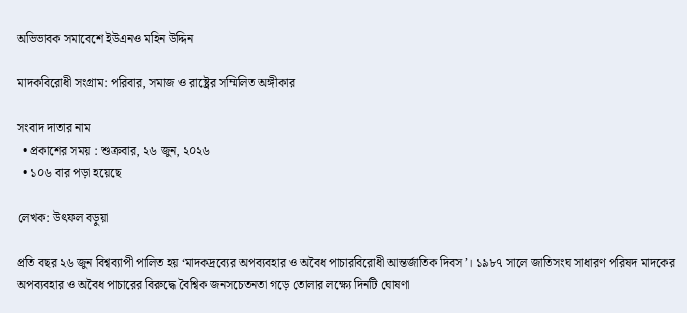অভিভাবক সমাবেশে ইউএনও মহিন উদ্দিন

মাদকবিরোধী সংগ্রাম: পরিবার, সমাজ ও রাষ্ট্রের সম্মিলিত অঙ্গীকার

সংবাদ দাতার নাম
  • প্রকাশের সময় : শুক্রবার, ২৬ জুন, ২০২৬
  • ১০৬ বার পড়া হয়েছে

লেখক: উৎফল বড়ুয়া

প্রতি বছর ২৬ জুন বিশ্বব্যাপী পালিত হয় ‘মাদকদ্রব্যের অপব্যবহার ও অবৈধ পাচারবিরোধী আন্তর্জাতিক দিবস’। ১৯৮৭ সালে জাতিসংঘ সাধারণ পরিষদ মাদকের অপব্যবহার ও অবৈধ পাচারের বিরুদ্ধে বৈশ্বিক জনসচেতনতা গড়ে তোলার লক্ষ্যে দিনটি ঘোষণা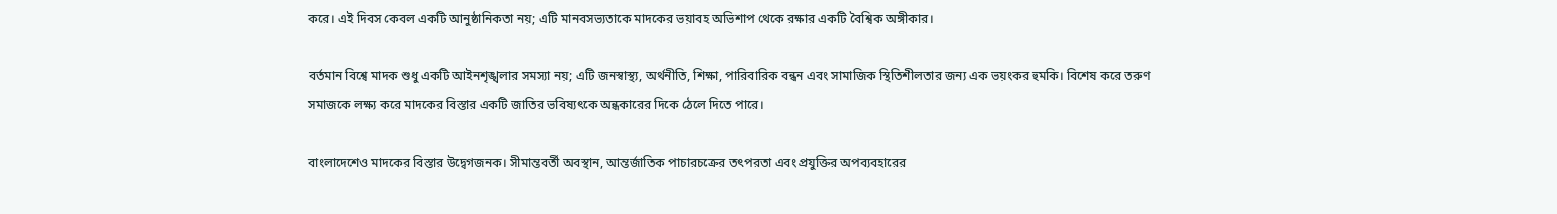করে। এই দিবস কেবল একটি আনুষ্ঠানিকতা নয়; এটি মানবসভ্যতাকে মাদকের ভয়াবহ অভিশাপ থেকে রক্ষার একটি বৈশ্বিক অঙ্গীকার।

বর্তমান বিশ্বে মাদক শুধু একটি আইনশৃঙ্খলার সমস্যা নয়; এটি জনস্বাস্থ্য, অর্থনীতি, শিক্ষা, পারিবারিক বন্ধন এবং সামাজিক স্থিতিশীলতার জন্য এক ভয়ংকর হুমকি। বিশেষ করে তরুণ সমাজকে লক্ষ্য করে মাদকের বিস্তার একটি জাতির ভবিষ্যৎকে অন্ধকারের দিকে ঠেলে দিতে পারে।

বাংলাদেশেও মাদকের বিস্তার উদ্বেগজনক। সীমান্তবর্তী অবস্থান, আন্তর্জাতিক পাচারচক্রের তৎপরতা এবং প্রযুক্তির অপব্যবহারের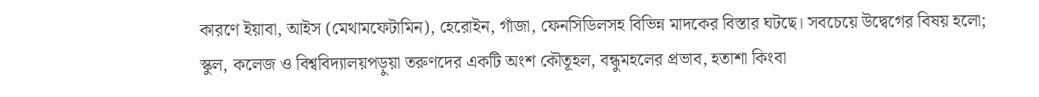কারণে ইয়াবা, আইস (মেথামফেটামিন), হেরোইন, গাঁজা, ফেনসিডিলসহ বিভিন্ন মাদকের বিস্তার ঘটছে। সবচেয়ে উদ্বেগের বিষয় হলো; স্কুল, কলেজ ও বিশ্ববিদ্যালয়পড়ুয়া তরুণদের একটি অংশ কৌতূহল, বন্ধুমহলের প্রভাব, হতাশা কিংবা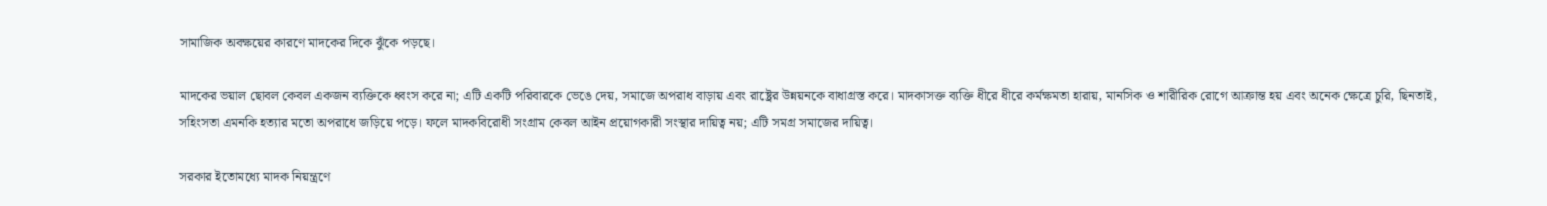সামাজিক অবক্ষয়ের কারণে মাদকের দিকে ঝুঁকে পড়ছে।

মাদকের ভয়াল ছোবল কেবল একজন ব্যক্তিকে ধ্বংস করে না; এটি একটি পরিবারকে ভেঙে দেয়, সমাজে অপরাধ বাড়ায় এবং রাষ্ট্রের উন্নয়নকে বাধাগ্রস্ত করে। মাদকাসক্ত ব্যক্তি ধীরে ধীরে কর্মক্ষমতা হারায়, মানসিক ও শারীরিক রোগে আক্রান্ত হয় এবং অনেক ক্ষেত্রে চুরি, ছিনতাই, সহিংসতা এমনকি হত্যার মতো অপরাধে জড়িয়ে পড়ে। ফলে মাদকবিরোধী সংগ্রাম কেবল আইন প্রয়োগকারী সংস্থার দায়িত্ব নয়; এটি সমগ্র সমাজের দায়িত্ব।

সরকার ইতোমধ্যে মাদক নিয়ন্ত্রণে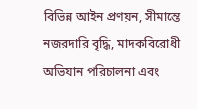বিভিন্ন আইন প্রণয়ন, সীমান্তে নজরদারি বৃদ্ধি, মাদকবিরোধী অভিযান পরিচালনা এবং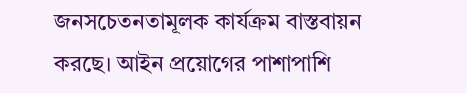জনসচেতনতামূলক কার্যক্রম বাস্তবায়ন করছে। আইন প্রয়োগের পাশাপাশি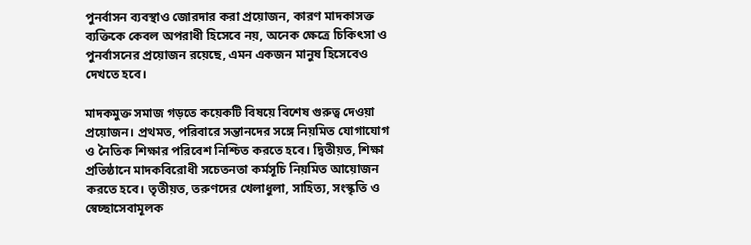পুনর্বাসন ব্যবস্থাও জোরদার করা প্রয়োজন, কারণ মাদকাসক্ত ব্যক্তিকে কেবল অপরাধী হিসেবে নয়, অনেক ক্ষেত্রে চিকিৎসা ও পুনর্বাসনের প্রয়োজন রয়েছে, এমন একজন মানুষ হিসেবেও দেখতে হবে।

মাদকমুক্ত সমাজ গড়তে কয়েকটি বিষয়ে বিশেষ গুরুত্ব দেওয়া প্রয়োজন। প্রথমত, পরিবারে সন্তানদের সঙ্গে নিয়মিত যোগাযোগ ও নৈতিক শিক্ষার পরিবেশ নিশ্চিত করতে হবে। দ্বিতীয়ত, শিক্ষা প্রতিষ্ঠানে মাদকবিরোধী সচেতনতা কর্মসূচি নিয়মিত আয়োজন করতে হবে। তৃতীয়ত, তরুণদের খেলাধুলা, সাহিত্য, সংস্কৃতি ও স্বেচ্ছাসেবামূলক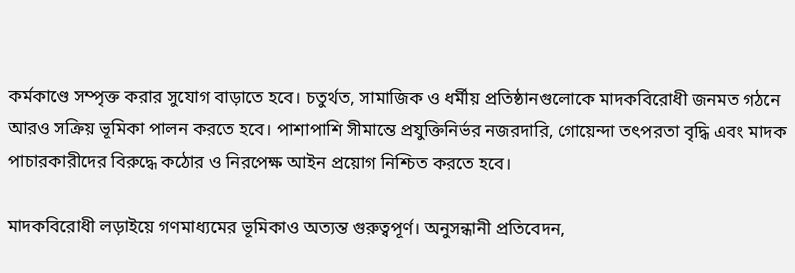কর্মকাণ্ডে সম্পৃক্ত করার সুযোগ বাড়াতে হবে। চতুর্থত, সামাজিক ও ধর্মীয় প্রতিষ্ঠানগুলোকে মাদকবিরোধী জনমত গঠনে আরও সক্রিয় ভূমিকা পালন করতে হবে। পাশাপাশি সীমান্তে প্রযুক্তিনির্ভর নজরদারি, গোয়েন্দা তৎপরতা বৃদ্ধি এবং মাদক পাচারকারীদের বিরুদ্ধে কঠোর ও নিরপেক্ষ আইন প্রয়োগ নিশ্চিত করতে হবে।

মাদকবিরোধী লড়াইয়ে গণমাধ্যমের ভূমিকাও অত্যন্ত গুরুত্বপূর্ণ। অনুসন্ধানী প্রতিবেদন,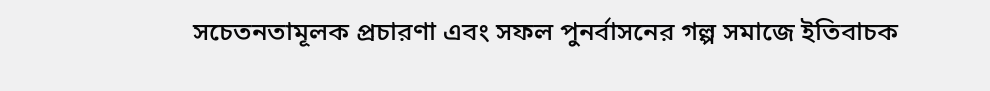সচেতনতামূলক প্রচারণা এবং সফল পুনর্বাসনের গল্প সমাজে ইতিবাচক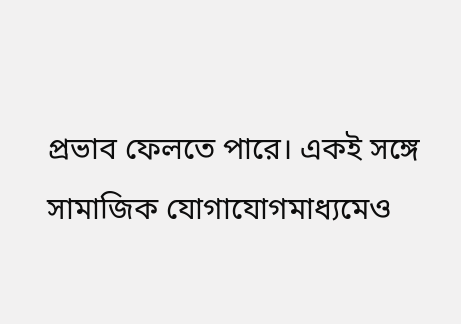প্রভাব ফেলতে পারে। একই সঙ্গে সামাজিক যোগাযোগমাধ্যমেও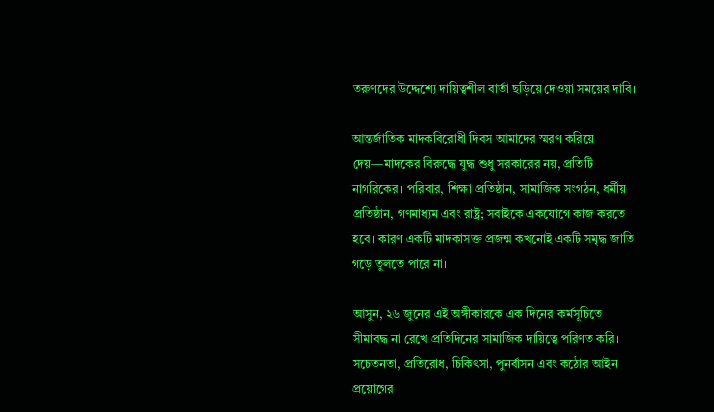তরুণদের উদ্দেশ্যে দায়িত্বশীল বার্তা ছড়িয়ে দেওয়া সময়ের দাবি।

আন্তর্জাতিক মাদকবিরোধী দিবস আমাদের স্মরণ করিয়ে দেয়—মাদকের বিরুদ্ধে যুদ্ধ শুধু সরকারের নয়, প্রতিটি নাগরিকের। পরিবার, শিক্ষা প্রতিষ্ঠান, সামাজিক সংগঠন, ধর্মীয় প্রতিষ্ঠান, গণমাধ্যম এবং রাষ্ট্র; সবাইকে একযোগে কাজ করতে হবে। কারণ একটি মাদকাসক্ত প্রজন্ম কখনোই একটি সমৃদ্ধ জাতি গড়ে তুলতে পারে না।

আসুন, ২৬ জুনের এই অঙ্গীকারকে এক দিনের কর্মসূচিতে সীমাবদ্ধ না রেখে প্রতিদিনের সামাজিক দায়িত্বে পরিণত করি। সচেতনতা, প্রতিরোধ, চিকিৎসা, পুনর্বাসন এবং কঠোর আইন প্রয়োগের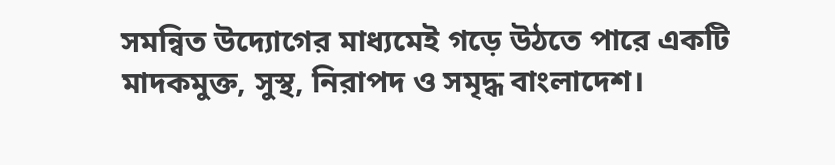সমন্বিত উদ্যোগের মাধ্যমেই গড়ে উঠতে পারে একটি মাদকমুক্ত, সুস্থ, নিরাপদ ও সমৃদ্ধ বাংলাদেশ।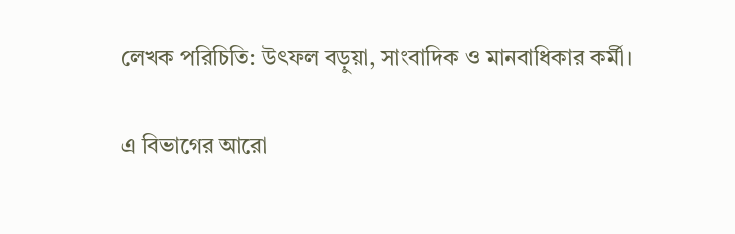লেখক পরিচিতি: উৎফল বড়ুয়া, সাংবাদিক ও মানবাধিকার কর্মী।

এ বিভাগের আরো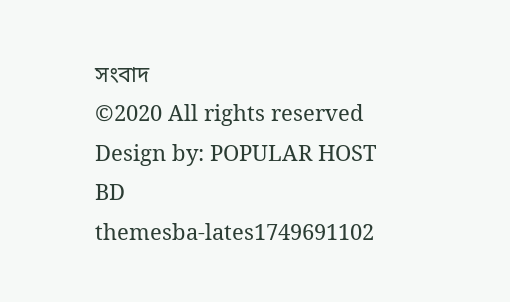সংবাদ
©2020 All rights reserved
Design by: POPULAR HOST BD
themesba-lates1749691102